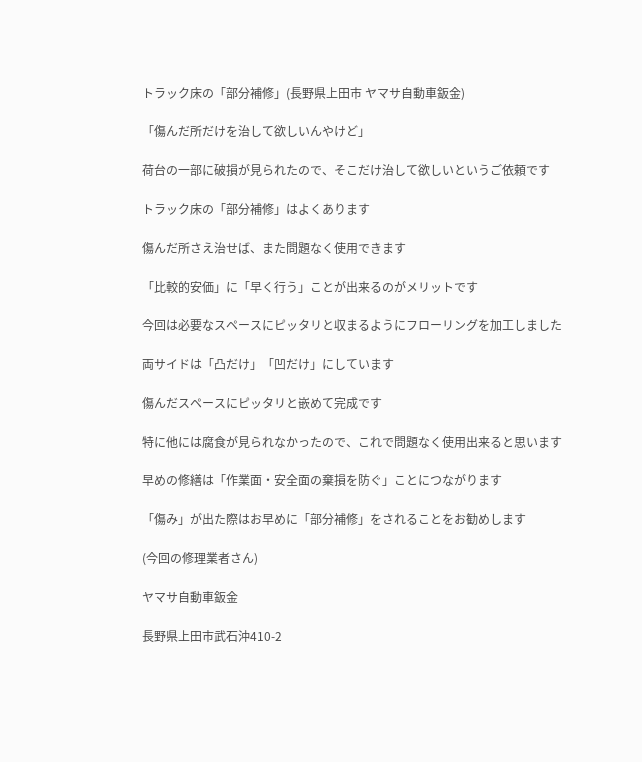トラック床の「部分補修」(長野県上田市 ヤマサ自動車鈑金)

「傷んだ所だけを治して欲しいんやけど」

荷台の一部に破損が見られたので、そこだけ治して欲しいというご依頼です

トラック床の「部分補修」はよくあります

傷んだ所さえ治せば、また問題なく使用できます

「比較的安価」に「早く行う」ことが出来るのがメリットです

今回は必要なスペースにピッタリと収まるようにフローリングを加工しました

両サイドは「凸だけ」「凹だけ」にしています

傷んだスペースにピッタリと嵌めて完成です

特に他には腐食が見られなかったので、これで問題なく使用出来ると思います

早めの修繕は「作業面・安全面の棄損を防ぐ」ことにつながります

「傷み」が出た際はお早めに「部分補修」をされることをお勧めします

(今回の修理業者さん)

ヤマサ自動車鈑金

長野県上田市武石沖410-2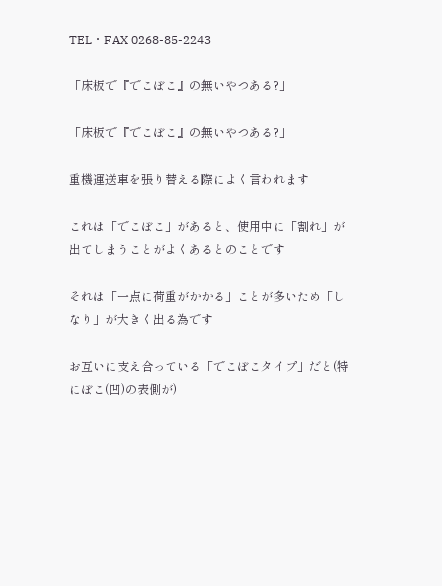TEL・FAX 0268-85-2243

「床板で『でこぼこ』の無いやつある?」

「床板で『でこぼこ』の無いやつある?」

重機運送車を張り替える際によく言われます

これは「でこぼこ」があると、使用中に「割れ」が出てしまうことがよくあるとのことです

それは「一点に荷重がかかる」ことが多いため「しなり」が大きく出る為です

お互いに支え合っている「でこぼこタイプ」だと(特にぼこ(凹)の表側が)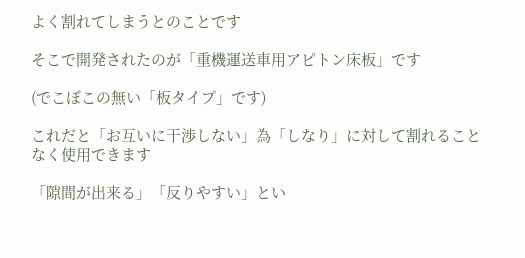よく割れてしまうとのことです

そこで開発されたのが「重機運送車用アピトン床板」です

(でこぼこの無い「板タイプ」です)

これだと「お互いに干渉しない」為「しなり」に対して割れることなく使用できます

「隙間が出来る」「反りやすい」とい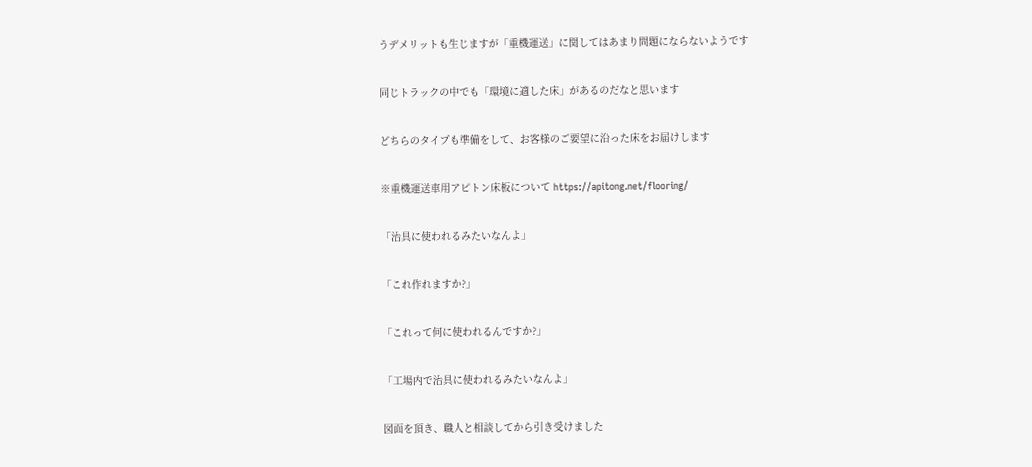うデメリットも生じますが「重機運送」に関してはあまり問題にならないようです

同じトラックの中でも「環境に適した床」があるのだなと思います

どちらのタイプも準備をして、お客様のご要望に沿った床をお届けします

※重機運送車用アピトン床板について https://apitong.net/flooring/

「治具に使われるみたいなんよ」

「これ作れますか?」

「これって何に使われるんですか?」

「工場内で治具に使われるみたいなんよ」

図面を頂き、職人と相談してから引き受けました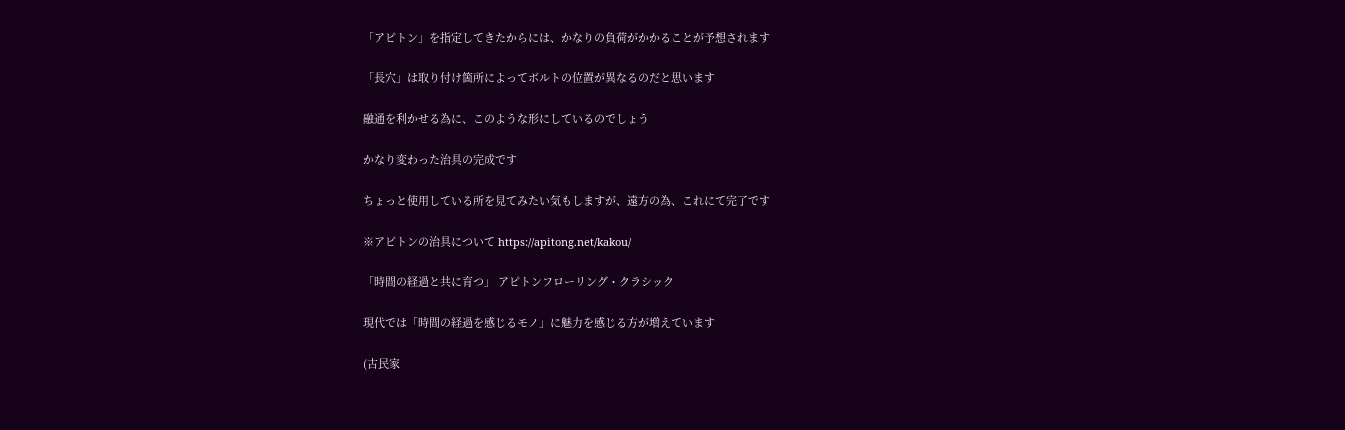「アピトン」を指定してきたからには、かなりの負荷がかかることが予想されます

「長穴」は取り付け箇所によってボルトの位置が異なるのだと思います

融通を利かせる為に、このような形にしているのでしょう

かなり変わった治具の完成です

ちょっと使用している所を見てみたい気もしますが、遠方の為、これにて完了です

※アピトンの治具について https://apitong.net/kakou/

「時間の経過と共に育つ」 アピトンフローリング・クラシック

現代では「時間の経過を感じるモノ」に魅力を感じる方が増えています

(古民家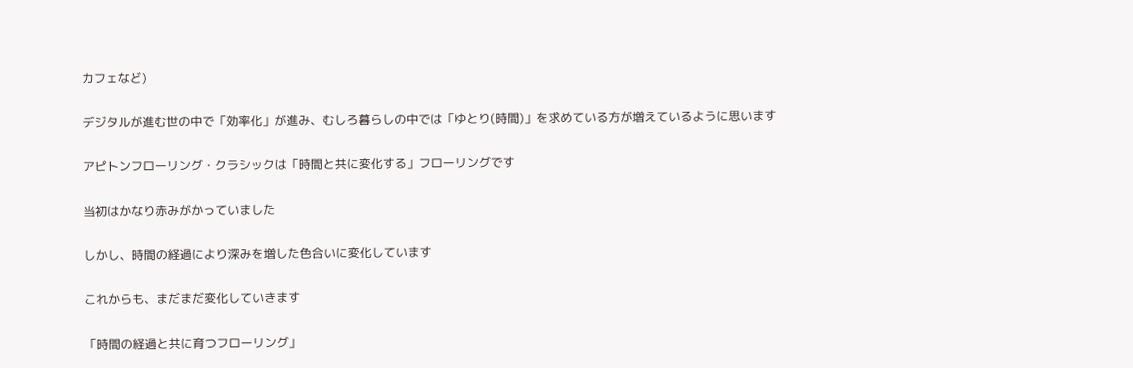カフェなど)

デジタルが進む世の中で「効率化」が進み、むしろ暮らしの中では「ゆとり(時間)」を求めている方が増えているように思います

アピトンフローリング・クラシックは「時間と共に変化する」フローリングです

当初はかなり赤みがかっていました

しかし、時間の経過により深みを増した色合いに変化しています

これからも、まだまだ変化していきます

「時間の経過と共に育つフローリング」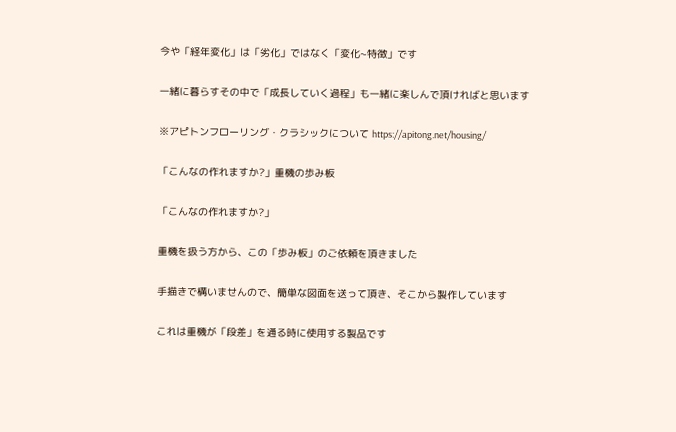今や「経年変化」は「劣化」ではなく「変化~特徴」です

一緒に暮らすその中で「成長していく過程」も一緒に楽しんで頂ければと思います

※アピトンフローリング・クラシックについて https://apitong.net/housing/

「こんなの作れますか?」重機の歩み板

「こんなの作れますか?」

重機を扱う方から、この「歩み板」のご依頼を頂きました

手描きで構いませんので、簡単な図面を送って頂き、そこから製作しています

これは重機が「段差」を通る時に使用する製品です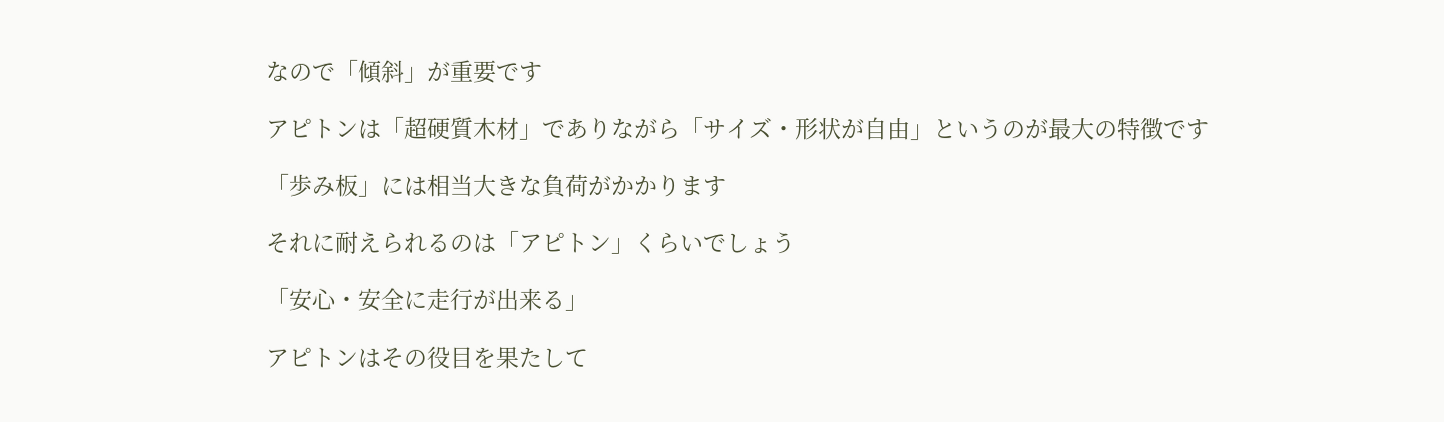なので「傾斜」が重要です

アピトンは「超硬質木材」でありながら「サイズ・形状が自由」というのが最大の特徴です

「歩み板」には相当大きな負荷がかかります

それに耐えられるのは「アピトン」くらいでしょう

「安心・安全に走行が出来る」

アピトンはその役目を果たして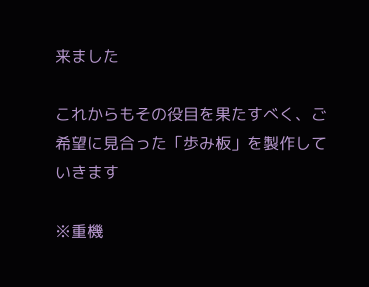来ました

これからもその役目を果たすべく、ご希望に見合った「歩み板」を製作していきます

※重機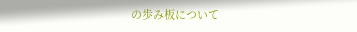の歩み板について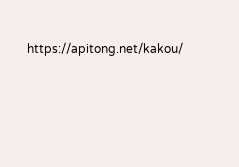https://apitong.net/kakou/